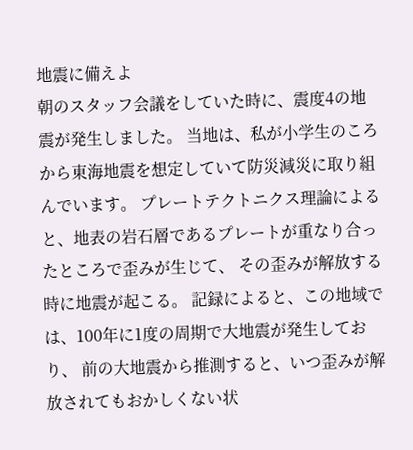地震に備えよ
朝のスタッフ会議をしていた時に、震度4の地震が発生しました。 当地は、私が小学生のころから東海地震を想定していて防災減災に取り組んでいます。 プレートテクトニクス理論によると、地表の岩石層であるプレートが重なり合ったところで歪みが生じて、 その歪みが解放する時に地震が起こる。 記録によると、この地域では、100年に1度の周期で大地震が発生しており、 前の大地震から推測すると、いつ歪みが解放されてもおかしくない状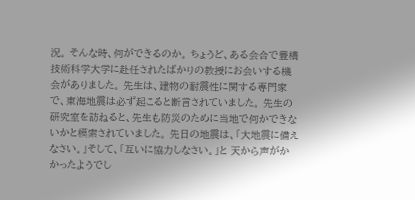況。 そんな時、何ができるのか。 ちょうど、ある会合で豊橋技術科学大学に赴任されたばかりの教授にお会いする機会がありました。 先生は、建物の耐震性に関する専門家で、東海地震は必ず起こると断言されていました。 先生の研究室を訪ねると、先生も防災のために当地で何かできないかと模索されていました。 先日の地震は、「大地震に備えなさい。」そして、「互いに協力しなさい。」と 天から声がかかったようでし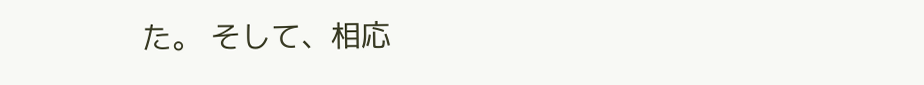た。 そして、相応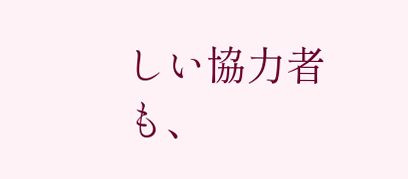しい協力者も、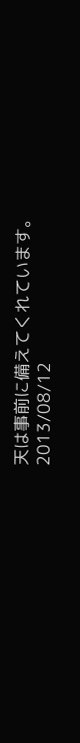天は事前に備えてくれています。
2013/08/12